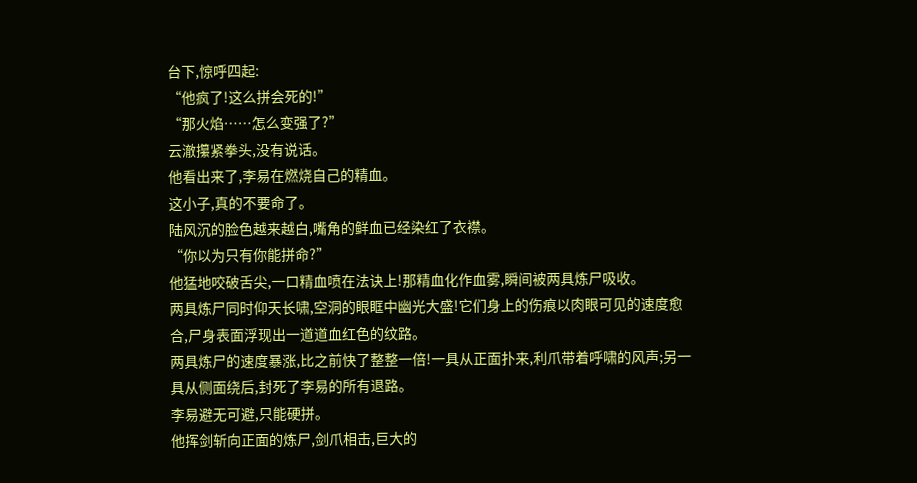台下,惊呼四起:
“他疯了!这么拼会死的!”
“那火焰……怎么变强了?”
云澈攥紧拳头,没有说话。
他看出来了,李易在燃烧自己的精血。
这小子,真的不要命了。
陆风沉的脸色越来越白,嘴角的鲜血已经染红了衣襟。
“你以为只有你能拼命?”
他猛地咬破舌尖,一口精血喷在法诀上!那精血化作血雾,瞬间被两具炼尸吸收。
两具炼尸同时仰天长啸,空洞的眼眶中幽光大盛!它们身上的伤痕以肉眼可见的速度愈合,尸身表面浮现出一道道血红色的纹路。
两具炼尸的速度暴涨,比之前快了整整一倍!一具从正面扑来,利爪带着呼啸的风声;另一具从侧面绕后,封死了李易的所有退路。
李易避无可避,只能硬拼。
他挥剑斩向正面的炼尸,剑爪相击,巨大的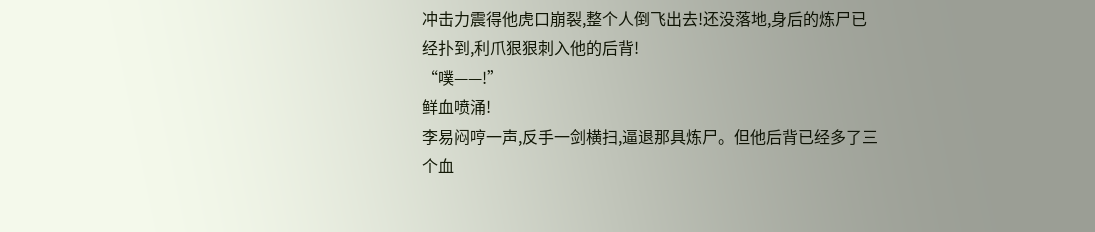冲击力震得他虎口崩裂,整个人倒飞出去!还没落地,身后的炼尸已经扑到,利爪狠狠刺入他的后背!
“噗——!”
鲜血喷涌!
李易闷哼一声,反手一剑横扫,逼退那具炼尸。但他后背已经多了三个血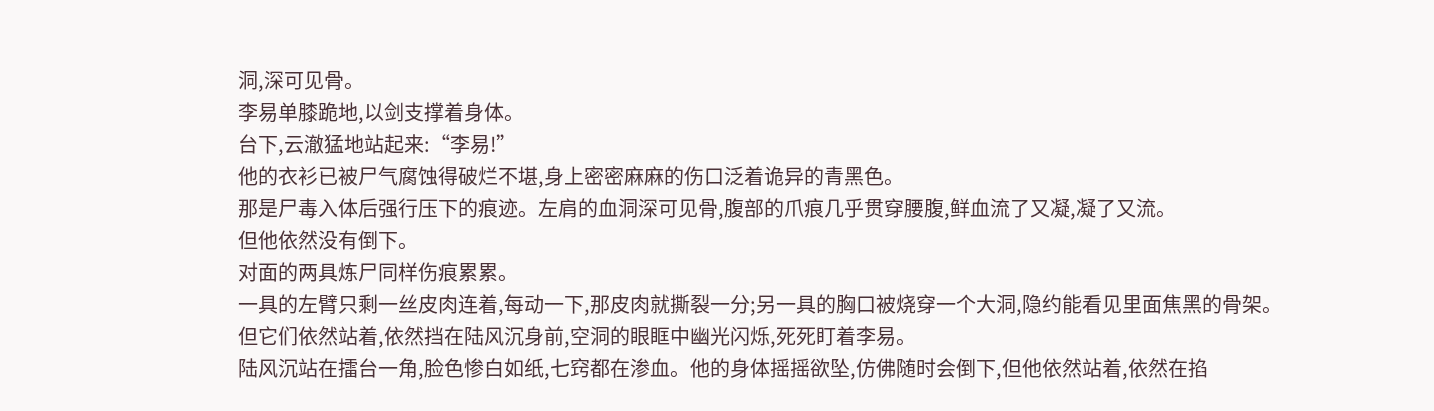洞,深可见骨。
李易单膝跪地,以剑支撑着身体。
台下,云澈猛地站起来:“李易!”
他的衣衫已被尸气腐蚀得破烂不堪,身上密密麻麻的伤口泛着诡异的青黑色。
那是尸毒入体后强行压下的痕迹。左肩的血洞深可见骨,腹部的爪痕几乎贯穿腰腹,鲜血流了又凝,凝了又流。
但他依然没有倒下。
对面的两具炼尸同样伤痕累累。
一具的左臂只剩一丝皮肉连着,每动一下,那皮肉就撕裂一分;另一具的胸口被烧穿一个大洞,隐约能看见里面焦黑的骨架。
但它们依然站着,依然挡在陆风沉身前,空洞的眼眶中幽光闪烁,死死盯着李易。
陆风沉站在擂台一角,脸色惨白如纸,七窍都在渗血。他的身体摇摇欲坠,仿佛随时会倒下,但他依然站着,依然在掐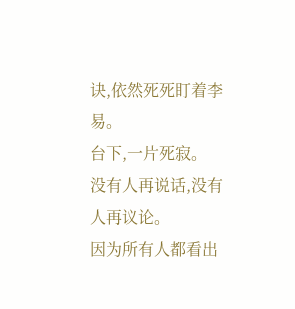诀,依然死死盯着李易。
台下,一片死寂。
没有人再说话,没有人再议论。
因为所有人都看出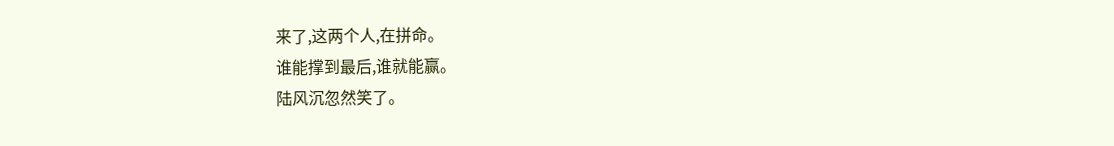来了,这两个人,在拼命。
谁能撑到最后,谁就能赢。
陆风沉忽然笑了。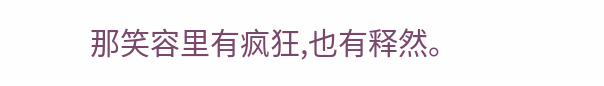那笑容里有疯狂,也有释然。